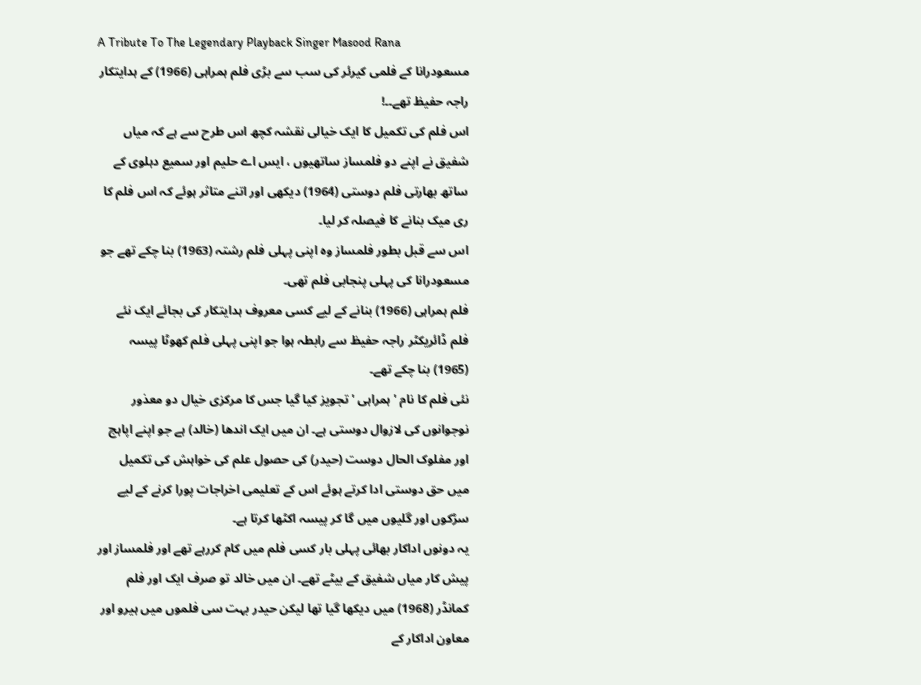A Tribute To The Legendary Playback Singer Masood Rana
مسعودرانا کے فلمی کیرئر کی سب سے بڑی فلم ہمراہی (1966) کے ہدایتکار راجہ حفیظ تھے۔۔!
اس فلم کی تکمیل کا ایک خیالی نقشہ کچھ اس طرح سے ہے کہ میاں شفیق نے اپنے دو فلمساز ساتھیوں ، ایس اے حلیم اور سمیع دہلوی کے ساتھ بھارتی فلم دوستی (1964) دیکھی اور اتنے متاثر ہوئے کہ اس فلم کا ری میک بنانے کا فیصلہ کر لیا۔
اس سے قبل بطور فلمساز وہ اپنی پہلی فلم رشتہ (1963) بنا چکے تھے جو مسعودرانا کی پہلی پنجابی فلم تھی۔
فلم ہمراہی (1966) بنانے کے لیے کسی معروف ہدایتکار کی بجائے ایک نئے فلم ڈائریکٹر راجہ حفیظ سے رابطہ ہوا جو اپنی پہلی فلم کھوٹا پیسہ (1965) بنا چکے تھے۔
نئی فلم کا نام ' ہمراہی ' تجویز کیا گیا جس کا مرکزی خیال دو معذور نوجوانوں کی لازوال دوستی ہے۔ ان میں ایک اندھا (خالد) ہے جو اپنے اپاہج اور مفلوک الحال دوست (حیدر) کی حصول علم کی خواہش کی تکمیل میں حق دوستی ادا کرتے ہوئے اس کے تعلیمی اخراجات پورا کرنے کے لیے سڑکوں اور گلیوں میں گا کر پیسہ اکٹھا کرتا ہے۔
یہ دونوں اداکار بھائی پہلی بار کسی فلم میں کام کررہے تھے اور فلمساز اور پیش کار میاں شفیق کے بیٹے تھے۔ ان میں خالد تو صرف ایک اور فلم کمانڈر (1968) میں دیکھا گیا تھا لیکن حیدر بہت سی فلموں میں ہیرو اور معاون اداکار کے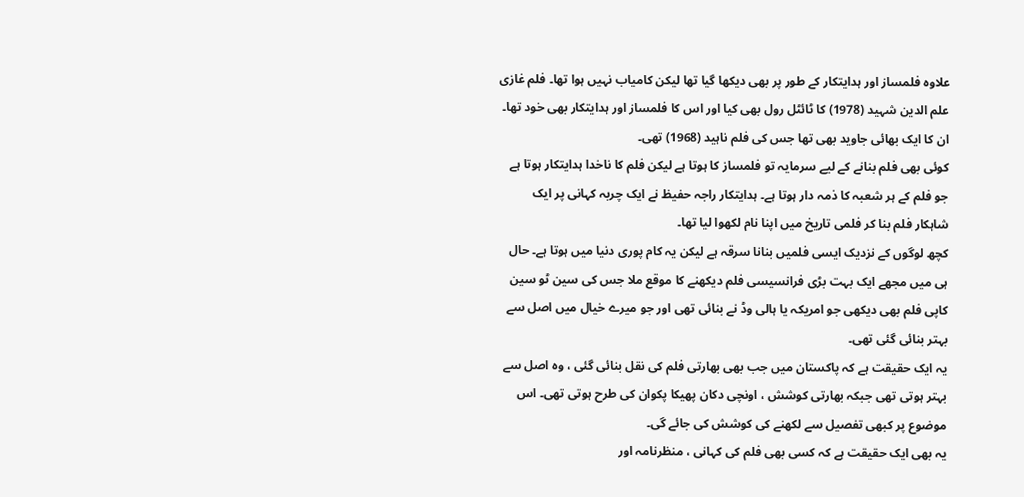علاوہ فلمساز اور ہدایتکار کے طور پر بھی دیکھا گیا تھا لیکن کامیاب نہیں ہوا تھا۔ فلم غازی علم الدین شہید (1978) کا ٹائٹل رول بھی کیا اور اس کا فلمساز اور ہدایتکار بھی خود تھا۔ ان کا ایک بھائی جاوید بھی تھا جس کی فلم ناہید (1968) تھی۔
کوئی بھی فلم بنانے کے لیے سرمایہ تو فلمساز کا ہوتا ہے لیکن فلم کا ناخدا ہدایتکار ہوتا ہے جو فلم کے ہر شعبہ کا ذمہ دار ہوتا ہے۔ ہدایتکار راجہ حفیظ نے ایک چربہ کہانی پر ایک شاہکار فلم بنا کر فلمی تاریخ میں اپنا نام لکھوا لیا تھا۔
کچھ لوگوں کے نزدیک ایسی فلمیں بنانا سرقہ ہے لیکن یہ کام پوری دنیا میں ہوتا ہے۔ حال ہی میں مجھے ایک بہت بڑی فرانسیسی فلم دیکھنے کا موقع ملا جس کی سین ٹو سین کاپی فلم بھی دیکھی جو امریکہ یا ہالی وڈ نے بنائی تھی اور جو میرے خیال میں اصل سے بہتر بنائی گئی تھی۔
یہ ایک حقیقت ہے کہ پاکستان میں جب بھی بھارتی فلم کی نقل بنائی گئی ، وہ اصل سے بہتر ہوتی تھی جبکہ بھارتی کوشش ، اونچی دکان پھیکا پکوان کی طرح ہوتی تھی۔ اس موضوع پر کبھی تفصیل سے لکھنے کی کوشش کی جائے گی۔
یہ بھی ایک حقیقت ہے کہ کسی بھی فلم کی کہانی ، منظرنامہ اور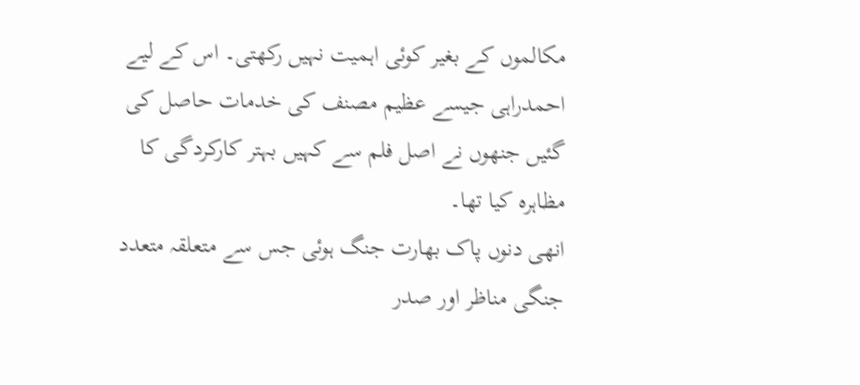مکالموں کے بغیر کوئی اہمیت نہیں رکھتی۔ اس کے لیے احمدراہی جیسے عظیم مصنف کی خدمات حاصل کی گئیں جنھوں نے اصل فلم سے کہیں بہتر کارکردگی کا مظاہرہ کیا تھا۔
انھی دنوں پاک بھارت جنگ ہوئی جس سے متعلقہ متعدد جنگی مناظر اور صدر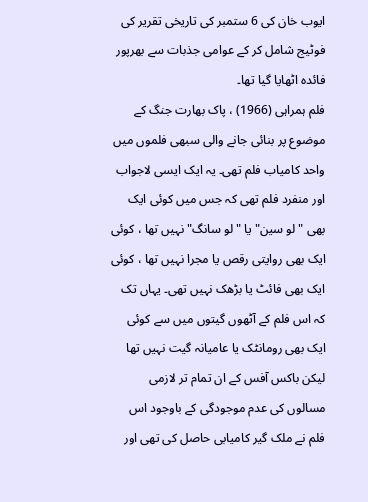ایوب خان کی 6 ستمبر کی تاریخی تقریر کی فوٹیج شامل کر کے عوامی جذبات سے بھرپور فائدہ اٹھایا گیا تھا۔
فلم ہمراہی (1966) ، پاک بھارت جنگ کے موضوع پر بنائی جانے والی سبھی فلموں میں واحد کامیاب فلم تھی۔ یہ ایک ایسی لاجواب اور منفرد فلم تھی کہ جس میں کوئی ایک بھی "لو سین" یا "لو سانگ" نہیں تھا ، کوئی ایک بھی روایتی رقص یا مجرا نہیں تھا ، کوئی ایک بھی فائٹ یا بڑھک نہیں تھی۔ یہاں تک کہ اس فلم کے آٹھوں گیتوں میں سے کوئی ایک بھی رومانٹک یا عامیانہ گیت نہیں تھا لیکن باکس آفس کے ان تمام تر لازمی مسالوں کی عدم موجودگی کے باوجود اس فلم نے ملک گیر کامیابی حاصل کی تھی اور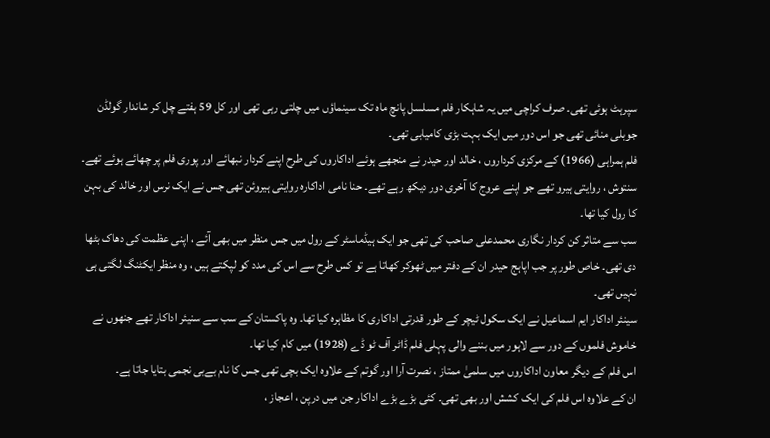سپرہٹ ہوئی تھی۔ صرف کراچی میں یہ شاہکار فلم مسلسل پانچ ماہ تک سینماؤں میں چلتی رہی تھی اور کل 59 ہفتے چل کر شاندار گولڈن جوبلی منائی تھی جو اس دور میں ایک بہت بڑی کامیابی تھی۔
فلم ہمراہی (1966) کے مرکزی کرداروں ، خالد اور حیدر نے منجھے ہوئے اداکاروں کی طرح اپنے کردار نبھائے اور پوری فلم پر چھائے ہوئے تھے۔ سنتوش ، روایتی ہیرو تھے جو اپنے عروج کا آخری دور دیکھ رہے تھے۔ حنا نامی اداکارہ روایتی ہیروئن تھی جس نے ایک نرس اور خالد کی بہن کا رول کیا تھا۔
سب سے متاثر کن کردار نگاری محمدعلی صاحب کی تھی جو ایک ہیڈماسٹر کے رول میں جس منظر میں بھی آئے ، اپنی عظمت کی دھاک بٹھا دی تھی۔ خاص طور پر جب اپاہج حیدر ان کے دفتر میں ٹھوکر کھاتا ہے تو کس طرح سے اس کی مدد کو لپکتے ہیں ، وہ منظر ایکٹنگ لگتی ہی نہیں تھی۔
سینئر اداکار ایم اسماعیل نے ایک سکول ٹیچر کے طور قدرتی اداکاری کا مظاہرہ کیا تھا۔ وہ پاکستان کے سب سے سنیئر اداکار تھے جنھوں نے خاموش فلموں کے دور سے لاہور میں بننے والی پہلی فلم ڈاٹر آف ٹو ڈے (1928) میں کام کیا تھا۔
اس فلم کے دیگر معاون اداکاروں میں سلمیٰ ممتاز ، نصرت آرا اور گوتم کے علاوہ ایک بچی تھی جس کا نام بےبی نجمی بتایا جاتا ہے۔
ان کے علاوہ اس فلم کی ایک کشش اور بھی تھی۔ کئی بڑے بڑے اداکار جن میں درپن ، اعجاز ،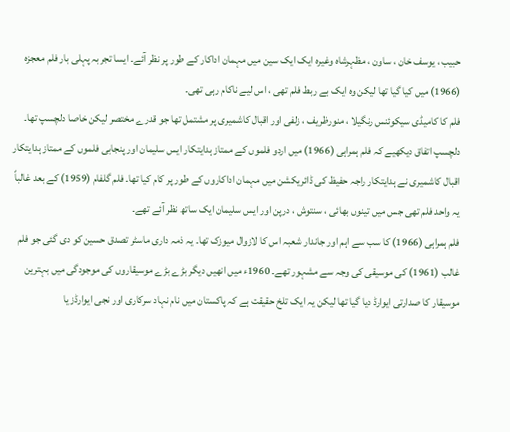حبیب ، یوسف خان ، ساون ، مظہرشاہ وغیرہ ایک ایک سین میں مہمان اداکار کے طور پر نظر آئے۔ ایسا تجربہ پہلی بار فلم معجزہ (1966) میں کیا گیا تھا لیکن وہ ایک بے ربط فلم تھی ، اس لیے ناکام رہی تھی۔
فلم کا کامیڈی سیکوئنس رنگیلا ، منورظریف ، زلفی اور اقبال کاشمیری پر مشتمل تھا جو قدرے مختصر لیکن خاصا دلچسپ تھا۔
دلچسپ اتفاق دیکھیے کہ فلم ہمراہی (1966) میں اردو فلموں کے ممتاز ہدایتکار ایس سلیمان اور پنجابی فلموں کے ممتاز ہدایتکار اقبال کاشمیری نے ہدایتکار راجہ حفیظ کی ڈائریکشن میں مہمان اداکاروں کے طور پر کام کیا تھا۔ فلم گلفام (1959) کے بعد غالباً یہ واحد فلم تھی جس میں تینوں بھائی ، سنتوش ، درپن اور ایس سلیمان ایک ساتھ نظر آئے تھے۔
فلم ہمراہی (1966) کا سب سے اہم اور جاندار شعبہ اس کا لازوال میوزک تھا۔ یہ ذمہ داری ماسٹر تصدق حسین کو دی گئی جو فلم غالب (1961) کی موسیقی کی وجہ سے مشہور تھے۔ 1960ء میں انھیں دیگر بڑے بڑے موسیقاروں کی موجودگی میں بہترین موسیقار کا صدارتی ایوارڈ دیا گیا تھا لیکن یہ ایک تلخ حقیقت ہے کہ پاکستان میں نام نہاد سرکاری اور نجی ایوارڈز یا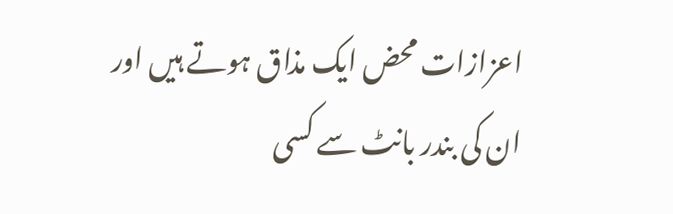اعزازات محض ایک مذاق ہوتے ہیں اور ان کی بندر بانٹ سے کسی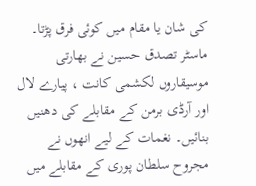کی شان یا مقام میں کوئی فرق پڑتا۔
ماسٹر تصدق حسین نے بھارتی موسیقاروں لکشمی کانت ، پیارے لال اور آرڈی برمن کے مقابلے کی دھنیں بنائیں۔ نغمات کے لیے انھوں نے مجروح سلطان پوری کے مقابلے میں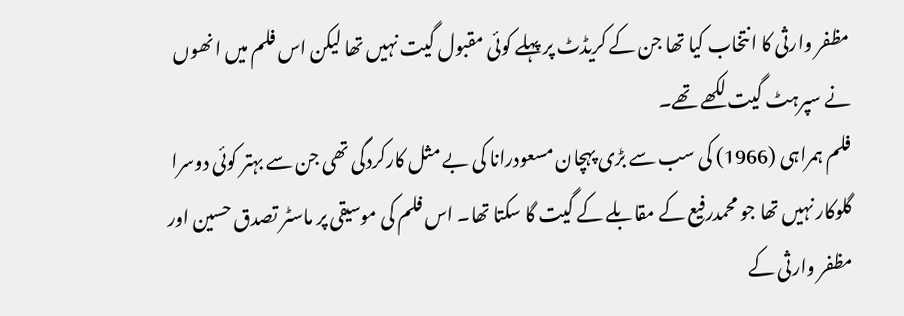مظفر وارثی کا انتخاب کیا تھا جن کے کریڈٹ پر پہلے کوئی مقبول گیت نہیں تھا لیکن اس فلم میں انھوں نے سپرہٹ گیت لکھے تھے۔
فلم ہمراہی (1966) کی سب سے بڑی پہچان مسعودرانا کی بے مثل کارکردگی تھی جن سے بہتر کوئی دوسرا گلوکار نہیں تھا جو محمدرفیع کے مقابلے کے گیت گا سکتا تھا۔ اس فلم کی موسیقی پر ماسٹر تصدق حسین اور مظفر وارثی کے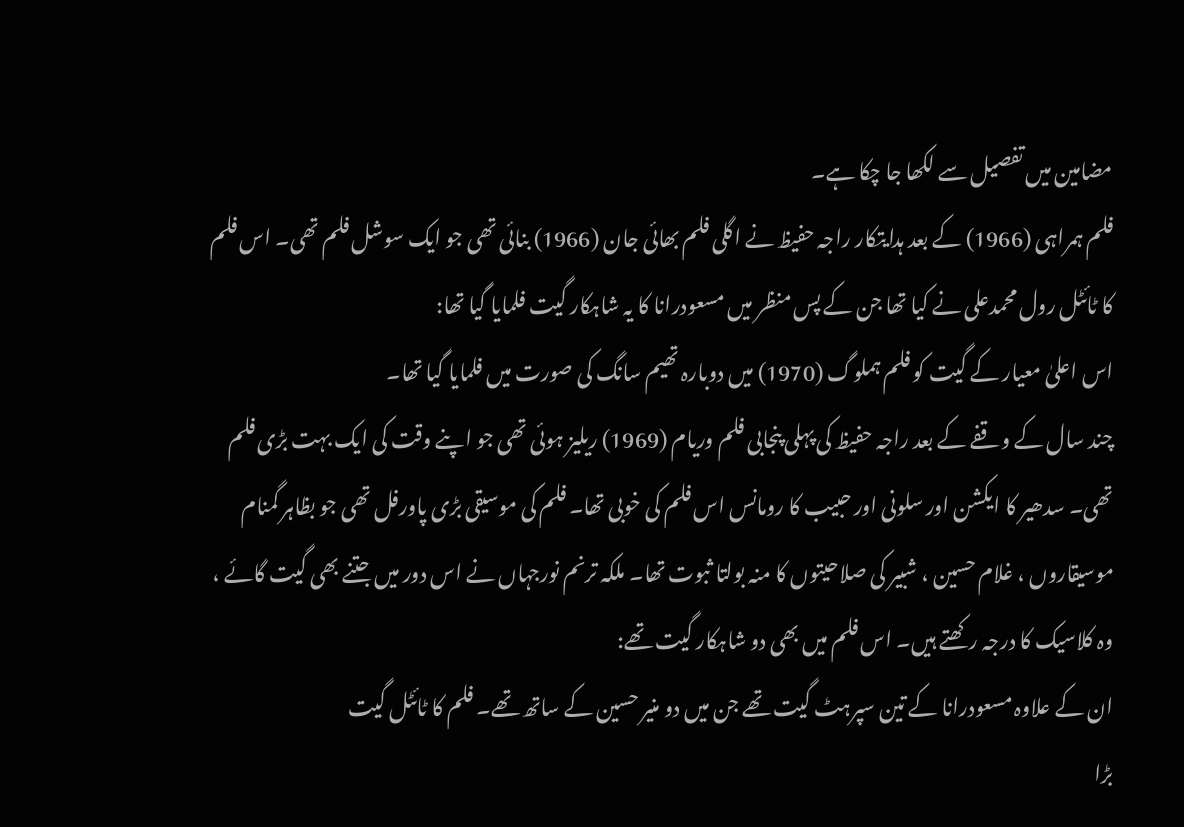مضامین میں تفصیل سے لکھا جا چکا ہے۔
فلم ہمراہی (1966) کے بعد ہدایتکار راجہ حفیظ نے اگلی فلم بھائی جان (1966) بنائی تھی جو ایک سوشل فلم تھی۔ اس فلم کا ٹائٹل رول محمدعلی نے کیا تھا جن کے پس منظر میں مسعودرانا کا یہ شاہکار گیت فلمایا گیا تھا:
اس اعلیٰ معیار کے گیت کو فلم ہملوگ (1970) میں دوبارہ تھیم سانگ کی صورت میں فلمایا گیا تھا۔
چند سال کے وقفے کے بعد راجہ حفیظ کی پہلی پنجابی فلم وریام (1969) ریلیز ہوئی تھی جو اپنے وقت کی ایک بہت بڑی فلم تھی۔ سدھیر کا ایکشن اور سلونی اور حبیب کا رومانس اس فلم کی خوبی تھا۔ فلم کی موسیقی بڑی پاورفل تھی جو بظاہر گمنام موسیقاروں ، غلام حسین ، شبیر کی صلاحیتوں کا منہ بولتا ثبوت تھا۔ ملکہ ترنم نورجہاں نے اس دور میں جتنے بھی گیت گائے ، وہ کلاسیک کا درجہ رکھتے ہیں۔ اس فلم میں بھی دو شاہکار گیت تھے:
ان کے علاوہ مسعودرانا کے تین سپرہٹ گیت تھے جن میں دو منیر حسین کے ساتھ تھے۔ فلم کا ٹائٹل گیت
بڑا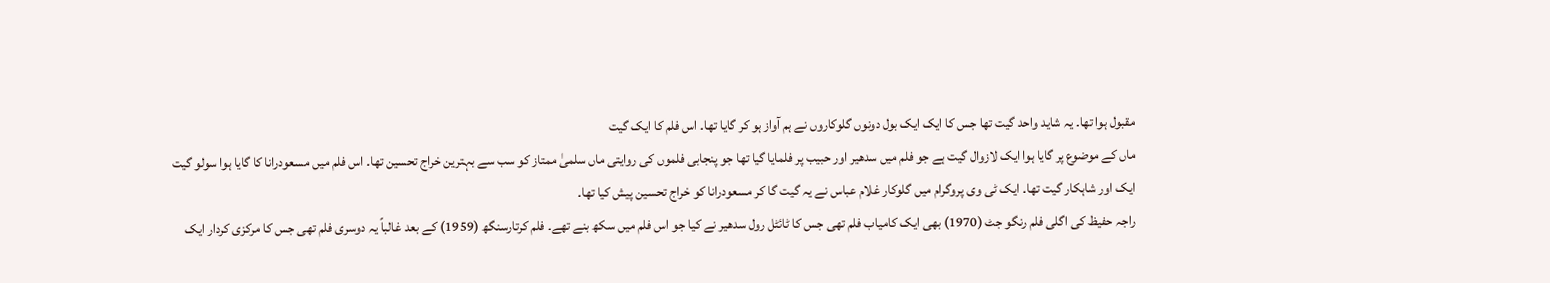مقبول ہوا تھا۔ یہ شاید واحد گیت تھا جس کا ایک ایک بول دونوں گلوکاروں نے ہم آواز ہو کر گایا تھا۔ اس فلم کا ایک گیت
ماں کے موضوع پر گایا ہوا ایک لازوال گیت ہے جو فلم میں سدھیر اور حبیب پر فلمایا گیا تھا جو پنجابی فلموں کی روایتی ماں سلمیٰ ممتاز کو سب سے بہترین خراج تحسین تھا۔ اس فلم میں مسعودرانا کا گایا ہوا سولو گیت
ایک اور شاہکار گیت تھا۔ ایک ٹی وی پروگرام میں گلوکار غلام عباس نے یہ گیت گا کر مسعودرانا کو خراج تحسین پیش کیا تھا۔
راجہ حفیظ کی اگلی فلم رنگو جٹ (1970) بھی ایک کامیاب فلم تھی جس کا ٹائٹل رول سدھیر نے کیا جو اس فلم میں سکھ بنے تھے۔ فلم کرتارسنگھ (1959) کے بعد غالباً یہ دوسری فلم تھی جس کا مرکزی کردار ایک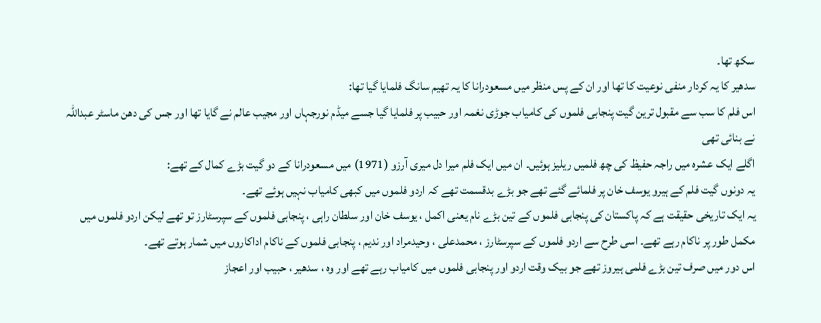سکھ تھا۔
سدھیر کا یہ کردار منفی نوعیت کا تھا اور ان کے پس منظر میں مسعودرانا کا یہ تھیم سانگ فلمایا گیا تھا:
اس فلم کا سب سے مقبول ترین گیت پنجابی فلموں کی کامیاب جوڑی نغمہ اور حبیب پر فلمایا گیا جسے میڈم نورجہاں اور مجیب عالم نے گایا تھا اور جس کی دھن ماسٹر عبداللہ نے بنائی تھی
اگلے ایک عشرہ میں راجہ حفیظ کی چھ فلمیں ریلیز ہوئیں۔ ان میں ایک فلم میرا دل میری آرزو (1971) میں مسعودرانا کے دو گیت بڑے کمال کے تھے:
یہ دونوں گیت فلم کے ہیرو یوسف خان پر فلمائے گئے تھے جو بڑے بدقسمت تھے کہ اردو فلموں میں کبھی کامیاب نہیں ہوئے تھے۔
یہ ایک تاریخی حقیقت ہے کہ پاکستان کی پنجابی فلموں کے تین بڑے نام یعنی اکمل ، یوسف خان اور سلطان راہی ، پنجابی فلموں کے سپرسٹارز تو تھے لیکن اردو فلموں میں مکمل طور پر ناکام رہے تھے۔ اسی طرح سے اردو فلموں کے سپرسٹارز ، محمدعلی ، وحیدمراد اور ندیم ، پنجابی فلموں کے ناکام اداکاروں میں شمار ہوتے تھے۔
اس دور میں صرف تین بڑے فلمی ہیروز تھے جو بیک وقت اردو اور پنجابی فلموں میں کامیاب رہے تھے اور وہ ، سدھیر ، حبیب اور اعجاز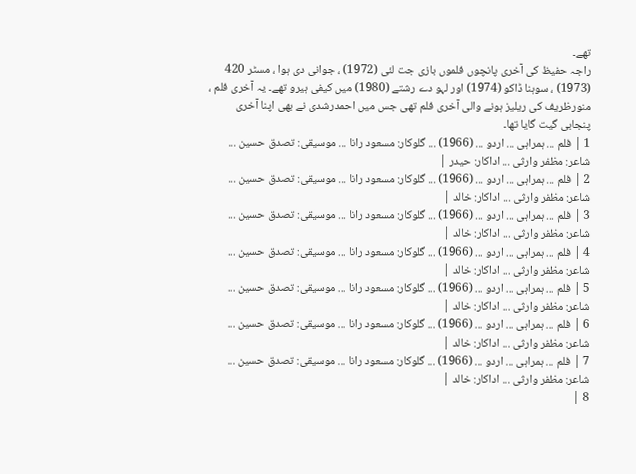تھے۔
راجہ حفیظ کی آخری پانچوں فلموں بازی جت لئی (1972) ، جوانی دی ہوا ، مسٹر 420 (1973) ، سوہنا ڈاکو (1974) اور لہو دے رشتے (1980) میں کیفی ہیرو تھے۔ یہ آخری فلم ، منورظریف کی ریلیز ہونے والی آخری فلم تھی جس میں احمدرشدی نے بھی اپنا آخری پنجابی گیت گایا تھا۔
1 | فلم ... ہمراہی ... اردو ... (1966) ... گلوکار: مسعود رانا ... موسیقی: تصدق حسین ... شاعر: مظفر وارثی ... اداکار: حیدر |
2 | فلم ... ہمراہی ... اردو ... (1966) ... گلوکار: مسعود رانا ... موسیقی: تصدق حسین ... شاعر: مظفر وارثی ... اداکار: خالد |
3 | فلم ... ہمراہی ... اردو ... (1966) ... گلوکار: مسعود رانا ... موسیقی: تصدق حسین ... شاعر: مظفر وارثی ... اداکار: خالد |
4 | فلم ... ہمراہی ... اردو ... (1966) ... گلوکار: مسعود رانا ... موسیقی: تصدق حسین ... شاعر: مظفر وارثی ... اداکار: خالد |
5 | فلم ... ہمراہی ... اردو ... (1966) ... گلوکار: مسعود رانا ... موسیقی: تصدق حسین ... شاعر: مظفر وارثی ... اداکار: خالد |
6 | فلم ... ہمراہی ... اردو ... (1966) ... گلوکار: مسعود رانا ... موسیقی: تصدق حسین ... شاعر: مظفر وارثی ... اداکار: خالد |
7 | فلم ... ہمراہی ... اردو ... (1966) ... گلوکار: مسعود رانا ... موسیقی: تصدق حسین ... شاعر: مظفر وارثی ... اداکار: خالد |
8 |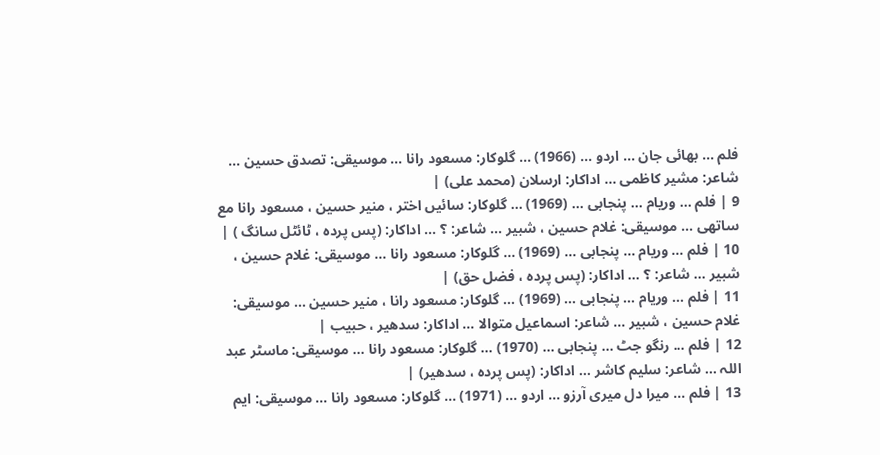فلم ... بھائی جان ... اردو ... (1966) ... گلوکار: مسعود رانا ... موسیقی: تصدق حسین ... شاعر: مشیر کاظمی ... اداکار: ارسلان (محمد علی) |
9 | فلم ... وریام ... پنجابی ... (1969) ... گلوکار: سائیں اختر ، منیر حسین ، مسعود رانا مع ساتھی ... موسیقی: غلام حسین ، شبیر ... شاعر: ؟ ... اداکار: (پس پردہ ، ٹائٹل سانگ ) |
10 | فلم ... وریام ... پنجابی ... (1969) ... گلوکار: مسعود رانا ... موسیقی: غلام حسین ، شبیر ... شاعر: ؟ ... اداکار: (پس پردہ ، فضل حق) |
11 | فلم ... وریام ... پنجابی ... (1969) ... گلوکار: مسعود رانا ، منیر حسین ... موسیقی: غلام حسین ، شبیر ... شاعر: اسماعیل متوالا ... اداکار: سدھیر ، حبیب |
12 | فلم ... رنگو جٹ ... پنجابی ... (1970) ... گلوکار: مسعود رانا ... موسیقی: ماسٹر عبد اللہ ... شاعر: سلیم کاشر ... اداکار: (پس پردہ ، سدھیر) |
13 | فلم ... میرا دل میری آرزو ... اردو ... (1971) ... گلوکار: مسعود رانا ... موسیقی: ایم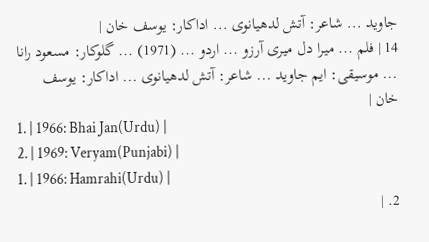جاوید ... شاعر: آتش لدھیانوی ... اداکار: یوسف خان |
14 | فلم ... میرا دل میری آرزو ... اردو ... (1971) ... گلوکار: مسعود رانا ... موسیقی: ایم جاوید ... شاعر: آتش لدھیانوی ... اداکار: یوسف خان |
1. | 1966: Bhai Jan(Urdu) |
2. | 1969: Veryam(Punjabi) |
1. | 1966: Hamrahi(Urdu) |
2. |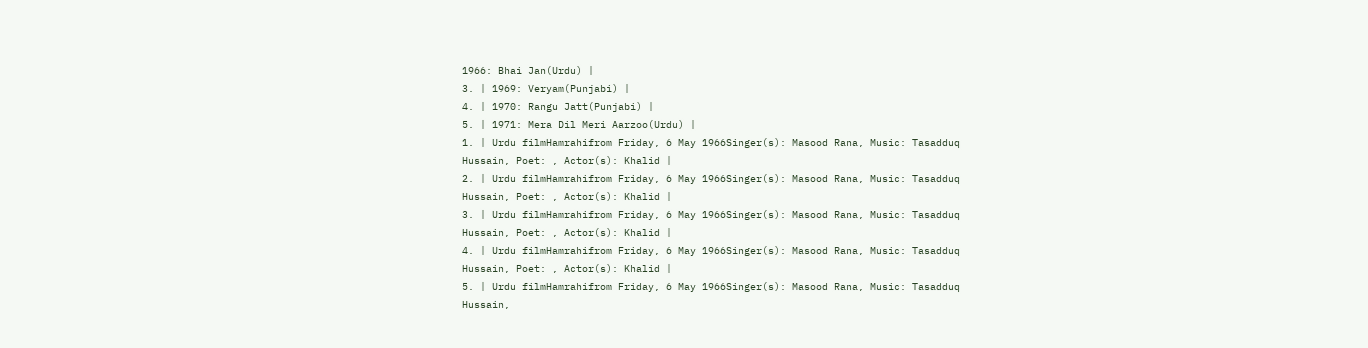1966: Bhai Jan(Urdu) |
3. | 1969: Veryam(Punjabi) |
4. | 1970: Rangu Jatt(Punjabi) |
5. | 1971: Mera Dil Meri Aarzoo(Urdu) |
1. | Urdu filmHamrahifrom Friday, 6 May 1966Singer(s): Masood Rana, Music: Tasadduq Hussain, Poet: , Actor(s): Khalid |
2. | Urdu filmHamrahifrom Friday, 6 May 1966Singer(s): Masood Rana, Music: Tasadduq Hussain, Poet: , Actor(s): Khalid |
3. | Urdu filmHamrahifrom Friday, 6 May 1966Singer(s): Masood Rana, Music: Tasadduq Hussain, Poet: , Actor(s): Khalid |
4. | Urdu filmHamrahifrom Friday, 6 May 1966Singer(s): Masood Rana, Music: Tasadduq Hussain, Poet: , Actor(s): Khalid |
5. | Urdu filmHamrahifrom Friday, 6 May 1966Singer(s): Masood Rana, Music: Tasadduq Hussain,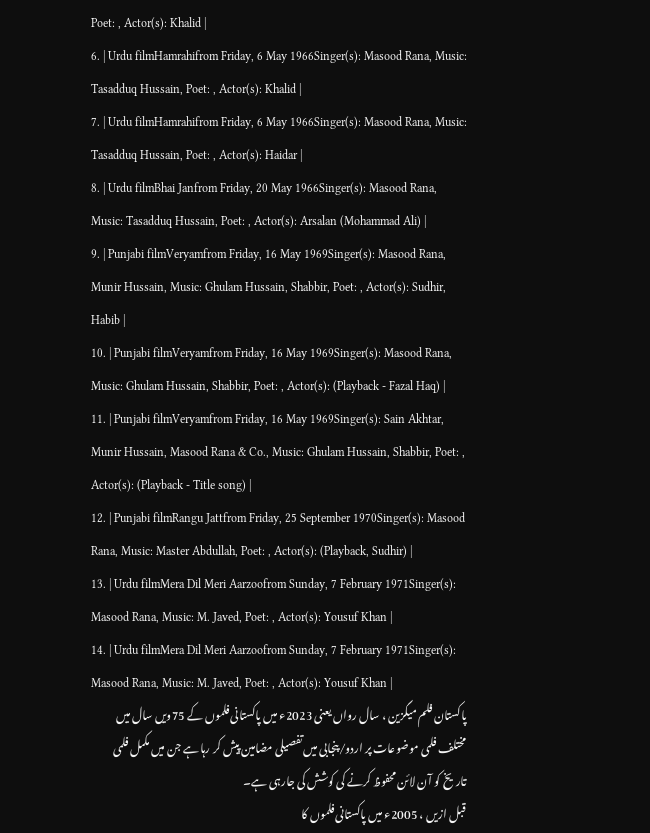Poet: , Actor(s): Khalid |
6. | Urdu filmHamrahifrom Friday, 6 May 1966Singer(s): Masood Rana, Music: Tasadduq Hussain, Poet: , Actor(s): Khalid |
7. | Urdu filmHamrahifrom Friday, 6 May 1966Singer(s): Masood Rana, Music: Tasadduq Hussain, Poet: , Actor(s): Haidar |
8. | Urdu filmBhai Janfrom Friday, 20 May 1966Singer(s): Masood Rana, Music: Tasadduq Hussain, Poet: , Actor(s): Arsalan (Mohammad Ali) |
9. | Punjabi filmVeryamfrom Friday, 16 May 1969Singer(s): Masood Rana, Munir Hussain, Music: Ghulam Hussain, Shabbir, Poet: , Actor(s): Sudhir, Habib |
10. | Punjabi filmVeryamfrom Friday, 16 May 1969Singer(s): Masood Rana, Music: Ghulam Hussain, Shabbir, Poet: , Actor(s): (Playback - Fazal Haq) |
11. | Punjabi filmVeryamfrom Friday, 16 May 1969Singer(s): Sain Akhtar, Munir Hussain, Masood Rana & Co., Music: Ghulam Hussain, Shabbir, Poet: , Actor(s): (Playback - Title song) |
12. | Punjabi filmRangu Jattfrom Friday, 25 September 1970Singer(s): Masood Rana, Music: Master Abdullah, Poet: , Actor(s): (Playback, Sudhir) |
13. | Urdu filmMera Dil Meri Aarzoofrom Sunday, 7 February 1971Singer(s): Masood Rana, Music: M. Javed, Poet: , Actor(s): Yousuf Khan |
14. | Urdu filmMera Dil Meri Aarzoofrom Sunday, 7 February 1971Singer(s): Masood Rana, Music: M. Javed, Poet: , Actor(s): Yousuf Khan |
پاکستان فلم میگزین ، سال رواں یعنی 2023ء میں پاکستانی فلموں کے 75ویں سال میں مختلف فلمی موضوعات پر اردو/پنجابی میں تفصیلی مضامین پیش کر رہا ہے جن میں مکمل فلمی تاریخ کو آن لائن محفوظ کرنے کی کوشش کی جارہی ہے۔
قبل ازیں ، 2005ء میں پاکستانی فلموں کا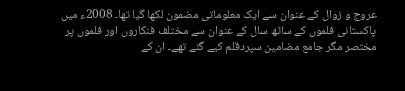عروج و زوال کے عنوان سے ایک معلوماتی مضمون لکھا گیا تھا۔ 2008ء میں پاکستانی فلموں کے ساٹھ سال کے عنوان سے مختلف فنکاروں اور فلموں پر مختصر مگر جامع مضامین سپردقلم کیے گئے تھے۔ ان کے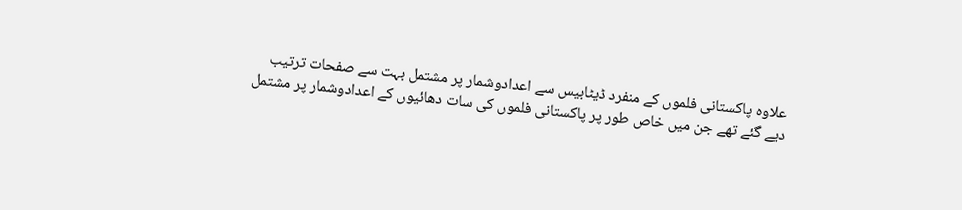علاوہ پاکستانی فلموں کے منفرد ڈیٹابیس سے اعدادوشمار پر مشتمل بہت سے صفحات ترتیب دیے گئے تھے جن میں خاص طور پر پاکستانی فلموں کی سات دھائیوں کے اعدادوشمار پر مشتمل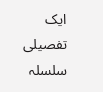ایک تفصیلی سلسلہ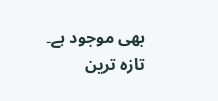بھی موجود ہے۔
تازہ ترین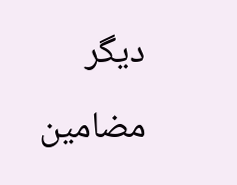دیگر مضامین